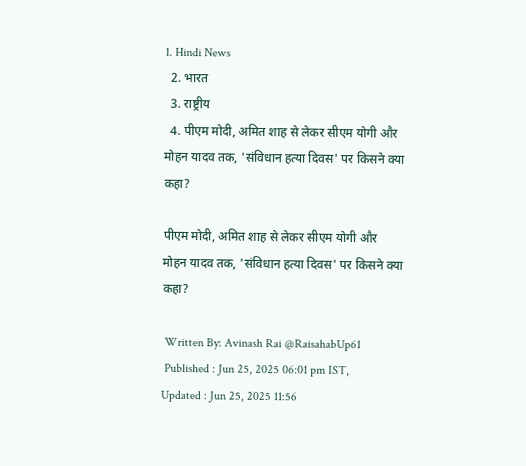1. Hindi News
  2. भारत
  3. राष्ट्रीय
  4. पीएम मोदी, अमित शाह से लेकर सीएम योगी और मोहन यादव तक, 'संविधान हत्या दिवस' पर किसने क्या कहा?

पीएम मोदी, अमित शाह से लेकर सीएम योगी और मोहन यादव तक, 'संविधान हत्या दिवस' पर किसने क्या कहा?

 Written By: Avinash Rai @RaisahabUp61
 Published : Jun 25, 2025 06:01 pm IST,  Updated : Jun 25, 2025 11:56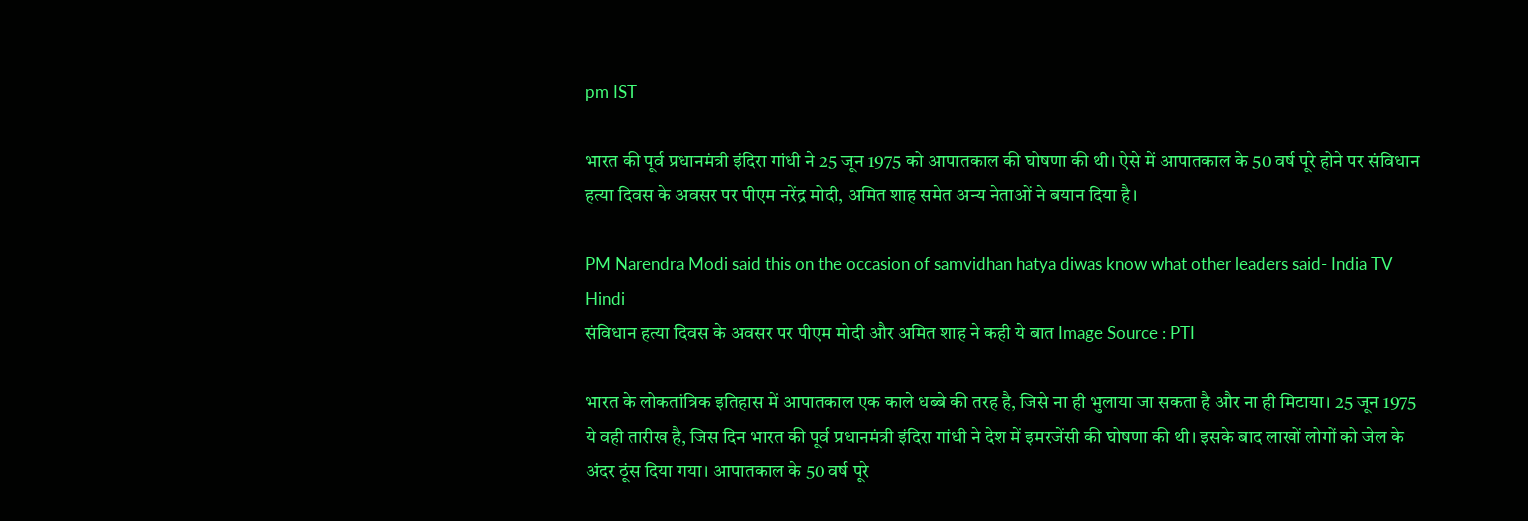pm IST

भारत की पूर्व प्रधानमंत्री इंदिरा गांधी ने 25 जून 1975 को आपातकाल की घोषणा की थी। ऐसे में आपातकाल के 50 वर्ष पूरे होने पर संविधान हत्या दिवस के अवसर पर पीएम नरेंद्र मोदी, अमित शाह समेत अन्य नेताओं ने बयान दिया है।

PM Narendra Modi said this on the occasion of samvidhan hatya diwas know what other leaders said- India TV Hindi
संविधान हत्या दिवस के अवसर पर पीएम मोदी और अमित शाह ने कही ये बात Image Source : PTI

भारत के लोकतांत्रिक इतिहास में आपातकाल एक काले धब्बे की तरह है, जिसे ना ही भुलाया जा सकता है और ना ही मिटाया। 25 जून 1975 ये वही तारीख है, जिस दिन भारत की पूर्व प्रधानमंत्री इंदिरा गांधी ने देश में इमरजेंसी की घोषणा की थी। इसके बाद लाखों लोगों को जेल के अंदर ठूंस दिया गया। आपातकाल के 50 वर्ष पूरे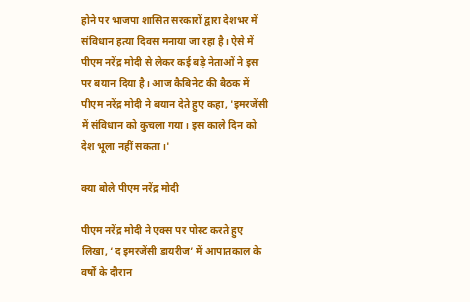होने पर भाजपा शासित सरकारों द्वारा देशभर में संविधान हत्या दिवस मनाया जा रहा है। ऐसे में पीएम नरेंद्र मोदी से लेकर कई बड़े नेताओं ने इस पर बयान दिया है। आज कैबिनेट की बैठक में पीएम नरेंद्र मोदी ने बयान देते हुए कहा, 'इमरजेंसी में संविधान को कुचला गया। इस काले दिन को देश भूला नहीं सकता।'

क्या बोले पीएम नरेंद्र मोदी

पीएम नरेंद्र मोदी ने एक्स पर पोस्ट करते हुए लिखा, ‘द इमरजेंसी डायरीज’ में आपातकाल के वर्षों के दौरान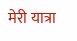मेरी यात्रा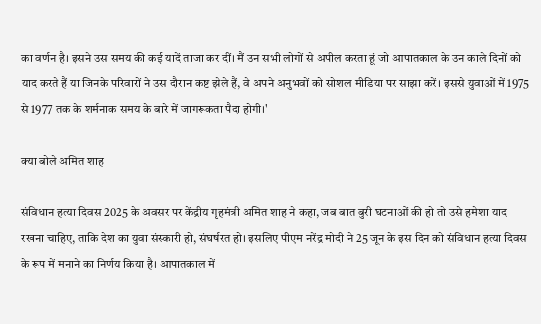का वर्णन है। इसने उस समय की कई यादें ताजा कर दीं। मैं उन सभी लोगों से अपील करता हूं जो आपातकाल के उन काले दिनों को याद करते हैं या जिनके परिवारों ने उस दौरान कष्ट झेले हैं, वे अपने अनुभवों को सोशल मीडिया पर साझा करें। इससे युवाओं में 1975 से 1977 तक के शर्मनाक समय के बारे में जागरूकता पैदा होगी।'

क्या बोले अमित शाह

संविधान हत्या दिवस 2025 के अवसर पर केंद्रीय गृहमंत्री अमित शाह ने कहा, जब बात बुरी घटनाओं की हो तो उसे हमेशा याद रखना चाहिए, ताकि देश का युवा संस्कारी हो, संघर्षरत हो। इसलिए पीएम नरेंद्र मोदी ने 25 जून के इस दिन को संविधान हत्या दिवस के रूप में मनाने का निर्णय किया है। आपातकाल में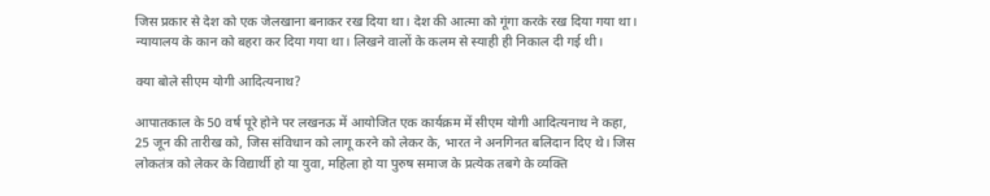जिस प्रकार से देश को एक जेलखाना बनाकर रख दिया था। देश की आत्मा को गूंगा करके रख दिया गया था। न्यायालय के कान को बहरा कर दिया गया था। लिखने वालों के कलम से स्याही ही निकाल दी गई थी।

क्या बोले सीएम योगी आदित्यनाथ?

आपातकाल के 50 वर्ष पूरे होने पर लखनऊ में आयोजित एक कार्यक्रम में सीएम योगी आदित्यनाथ ने कहा, 25 जून की तारीख को, जिस संविधान को लागू करने को लेकर के, भारत ने अनगिनत बलिदान दिए थे। जिस लोकतंत्र को लेकर के विद्यार्थी हो या युवा, महिला हो या पुरुष समाज के प्रत्येक तबगे के व्यक्ति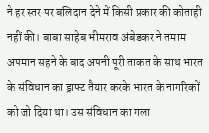ने हर स्तर पर बलिदान देने में किसी प्रकार की कोताही नहीं की। बाबा साहेब भीमराव अंबेडकर ने तमाम अपमान सहने के बाद अपनी पूरी ताकत के साथ भारत के संविधान का ड्राफ्ट तैयार करके भारत के नागरिकों को जो दिया था। उस संविधान का गला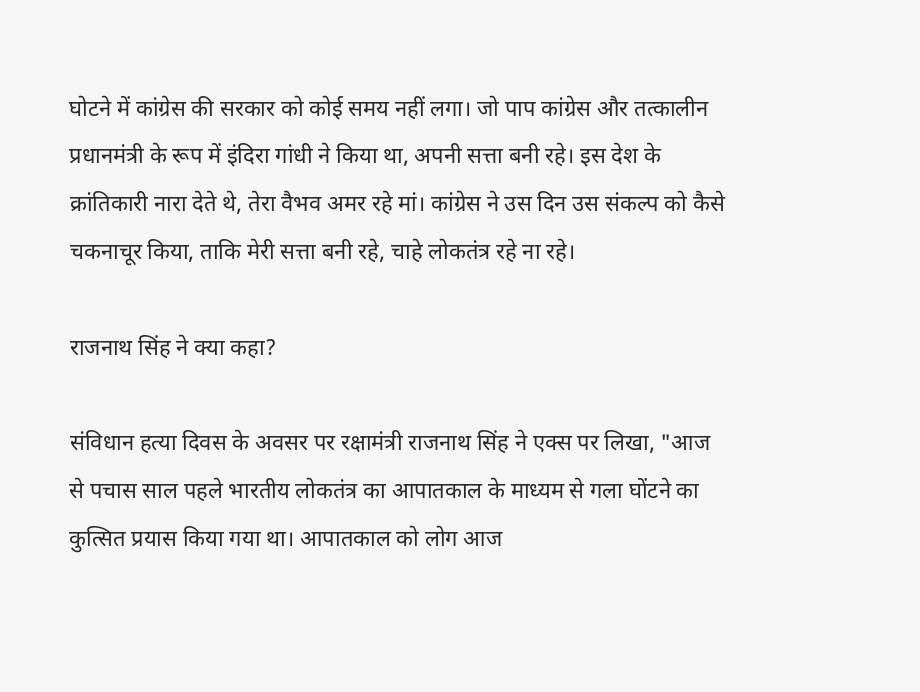घोटने में कांग्रेस की सरकार को कोई समय नहीं लगा। जो पाप कांग्रेस और तत्कालीन प्रधानमंत्री के रूप में इंदिरा गांधी ने किया था, अपनी सत्ता बनी रहे। इस देश के क्रांतिकारी नारा देते थे, तेरा वैभव अमर रहे मां। कांग्रेस ने उस दिन उस संकल्प को कैसे चकनाचूर किया, ताकि मेरी सत्ता बनी रहे, चाहे लोकतंत्र रहे ना रहे।

राजनाथ सिंह ने क्या कहा?

संविधान हत्या दिवस के अवसर पर रक्षामंत्री राजनाथ सिंह ने एक्स पर लिखा, "आज से पचास साल पहले भारतीय लोकतंत्र का आपातकाल के माध्यम से गला घोंटने का कुत्सित प्रयास किया गया था। आपातकाल को लोग आज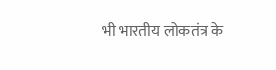भी भारतीय लोकतंत्र के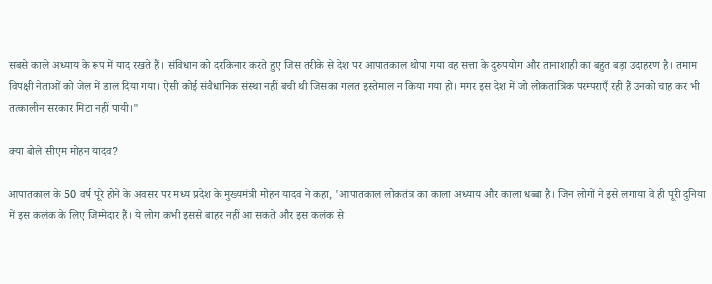सबसे काले अध्याय के रूप में याद रखते हैं। संविधान को दरकिनार करते हुए जिस तरीके से देश पर आपातकाल थोपा गया वह सत्ता के दुरुपयोग और तानाशाही का बहुत बड़ा उदाहरण है। तमाम विपक्षी नेताओं को जेल में डाल दिया गया। ऐसी कोई संवैधानिक संस्था नहीं बची थी जिसका गलत इस्तेमाल न किया गया हो। मगर इस देश में जो लोकतांत्रिक परम्पराएँ रही हैं उनको चाह कर भी तत्कालीन सरकार मिटा नहीं पायी।"

क्या बोले सीएम मोहन यादव?

आपातकाल के 50 वर्ष पूरे होने के अवसर पर मध्य प्रदेश के मुख्यमंत्री मोहन यादव ने कहा, 'आपातकाल लोकतंत्र का काला अध्याय और काला धब्बा है। जिन लोगों ने इसे लगाया वे ही पूरी दुनिया में इस कलंक के लिए जिम्मेदार हैं। ये लोग कभी इससे बाहर नहीं आ सकते और इस कलंक से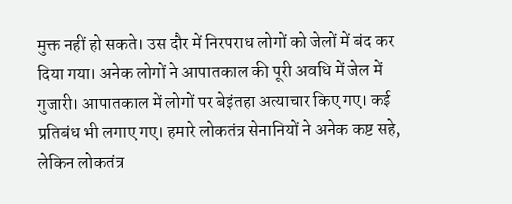मुक्त नहीं हो सकते। उस दौर में निरपराध लोगों को जेलों में बंद कर दिया गया। अनेक लोगों ने आपातकाल की पूरी अवधि में जेल में गुजारी। आपातकाल में लोगों पर बेइंतहा अत्याचार किए गए। कई प्रतिबंध भी लगाए गए। हमारे लोकतंत्र सेनानियों ने अनेक कष्ट सहे, लेकिन लोकतंत्र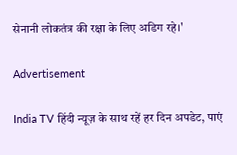सेनानी लोकतंत्र की रक्षा के लिए अडिग रहे।'

Advertisement

India TV हिंदी न्यूज़ के साथ रहें हर दिन अपडेट, पाएं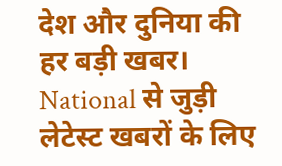देश और दुनिया की हर बड़ी खबर। National से जुड़ी लेटेस्ट खबरों के लिए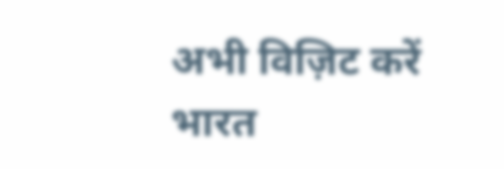अभी विज़िट करें भारत